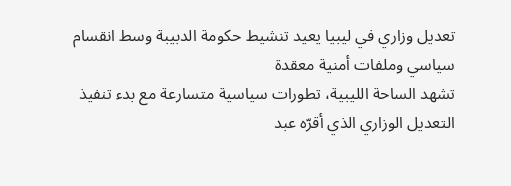تعديل وزاري في ليبيا يعيد تنشيط حكومة الدبيبة وسط انقسام سياسي وملفات أمنية معقدة
تشهد الساحة الليبية، تطورات سياسية متسارعة مع بدء تنفيذ التعديل الوزاري الذي أقرّه عبد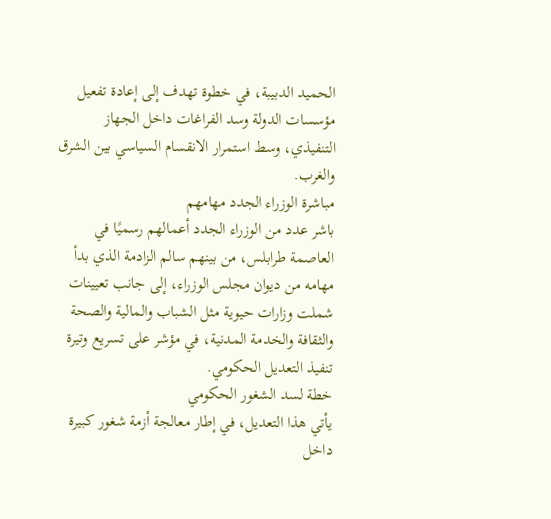الحميد الدبيبة، في خطوة تهدف إلى إعادة تفعيل مؤسسات الدولة وسد الفراغات داخل الجهاز التنفيذي، وسط استمرار الانقسام السياسي بين الشرق والغرب.
مباشرة الوزراء الجدد مهامهم
باشر عدد من الوزراء الجدد أعمالهم رسميًا في العاصمة طرابلس، من بينهم سالم الزادمة الذي بدأ مهامه من ديوان مجلس الوزراء، إلى جانب تعيينات شملت وزارات حيوية مثل الشباب والمالية والصحة والثقافة والخدمة المدنية، في مؤشر على تسريع وتيرة تنفيذ التعديل الحكومي.
خطة لسد الشغور الحكومي
يأتي هذا التعديل، في إطار معالجة أزمة شغور كبيرة داخل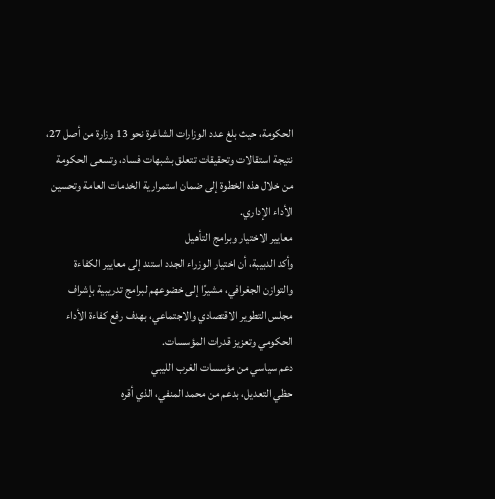الحكومة، حيث بلغ عدد الوزارات الشاغرة نحو 13 وزارة من أصل 27، نتيجة استقالات وتحقيقات تتعلق بشبهات فساد، وتسعى الحكومة من خلال هذه الخطوة إلى ضمان استمرارية الخدمات العامة وتحسين الأداء الإداري.
معايير الاختيار وبرامج التأهيل
وأكد الدبيبة، أن اختيار الوزراء الجدد استند إلى معايير الكفاءة والتوازن الجغرافي، مشيرًا إلى خضوعهم لبرامج تدريبية بإشراف مجلس التطوير الاقتصادي والاجتماعي، بهدف رفع كفاءة الأداء الحكومي وتعزيز قدرات المؤسسات.
دعم سياسي من مؤسسات الغرب الليبي
حظي التعديل، بدعم من محمد المنفي، الذي أقره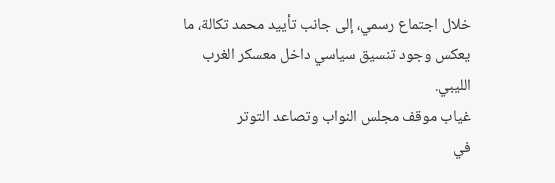خلال اجتماع رسمي، إلى جانب تأييد محمد تكالة، ما يعكس وجود تنسيق سياسي داخل معسكر الغرب الليبي.
غياب موقف مجلس النواب وتصاعد التوتر
في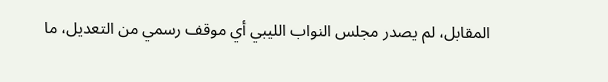المقابل، لم يصدر مجلس النواب الليبي أي موقف رسمي من التعديل، ما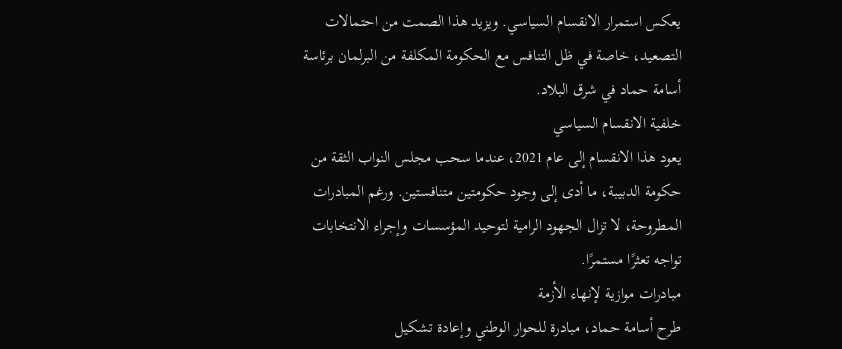يعكس استمرار الانقسام السياسي. ويزيد هذا الصمت من احتمالات التصعيد، خاصة في ظل التنافس مع الحكومة المكلفة من البرلمان برئاسة أسامة حماد في شرق البلاد.
خلفية الانقسام السياسي
يعود هذا الانقسام إلى عام 2021، عندما سحب مجلس النواب الثقة من حكومة الدبيبة، ما أدى إلى وجود حكومتين متنافستين. ورغم المبادرات المطروحة، لا تزال الجهود الرامية لتوحيد المؤسسات وإجراء الانتخابات تواجه تعثرًا مستمرًا.
مبادرات موازية لإنهاء الأزمة
طرح أسامة حماد، مبادرة للحوار الوطني وإعادة تشكيل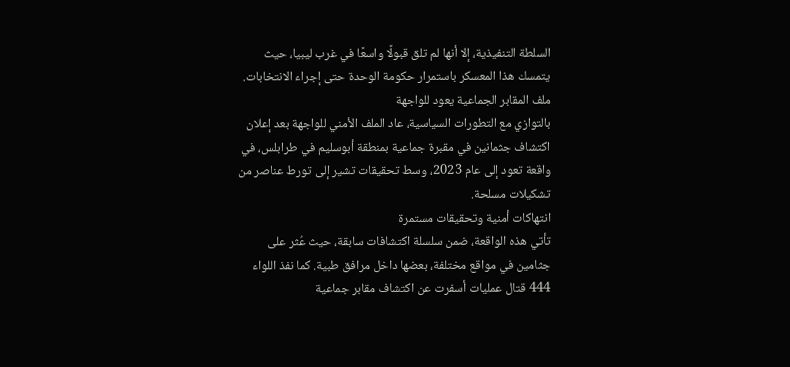السلطة التنفيذية، إلا أنها لم تلق قبولًا واسعًا في غرب ليبيا، حيث يتمسك هذا المعسكر باستمرار حكومة الوحدة حتى إجراء الانتخابات.
ملف المقابر الجماعية يعود للواجهة
بالتوازي مع التطورات السياسية، عاد الملف الأمني للواجهة بعد إعلان اكتشاف جثمانين في مقبرة جماعية بمنطقة أبوسليم في طرابلس، في واقعة تعود إلى عام 2023، وسط تحقيقات تشير إلى تورط عناصر من تشكيلات مسلحة.
انتهاكات أمنية وتحقيقات مستمرة
تأتي هذه الواقعة، ضمن سلسلة اكتشافات سابقة، حيث عُثر على جثامين في مواقع مختلفة، بعضها داخل مرافق طبية. كما نفذ اللواء 444 قتال عمليات أسفرت عن اكتشاف مقابر جماعية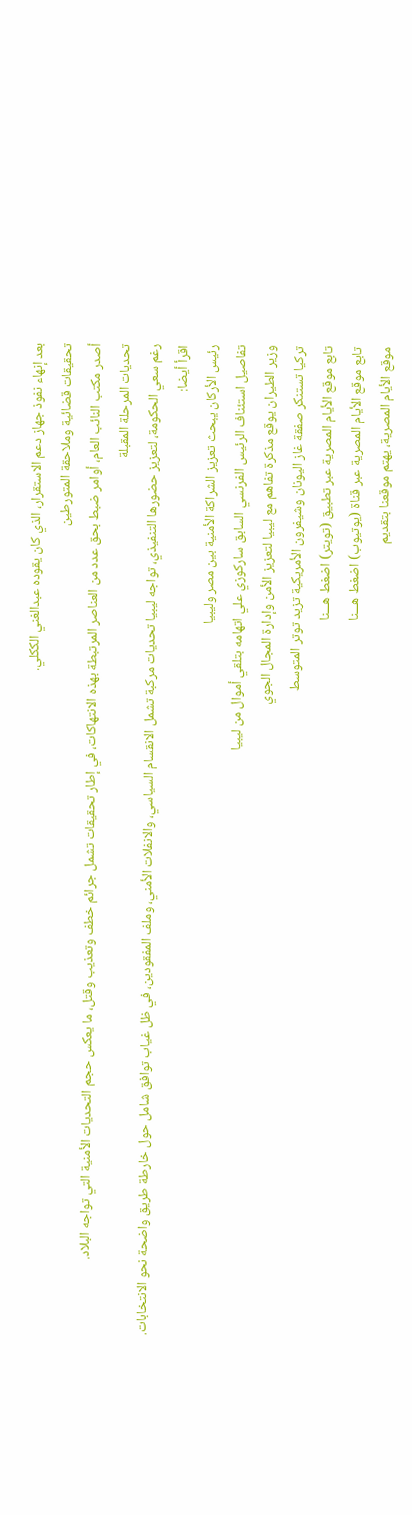بعد إنهاء نفوذ جهاز دعم الاستقرار، الذي كان يقوده عبدالغني الككلي.
تحقيقات قضائية وملاحقة المتورطين
أصدر مكتب النائب العام، أوامر ضبط بحق عدد من العناصر المرتبطة بهذه الانتهاكات، في إطار تحقيقات تشمل جرائم خطف وتعذيب وقتل، ما يعكس حجم التحديات الأمنية التي تواجه البلاد.
تحديات المرحلة المقبلة
رغم سعي الحكومة، لتعزيز حضورها التنفيذي، تواجه ليبيا تحديات مركبة تشمل الانقسام السياسي، والانفلات الأمني، وملف المفقودين، في ظل غياب توافق شامل حول خارطة طريق واضحة نحو الانتخابات.
اقرأ أيضا:
رئيس الأركان يبحث تعزيز الشراكة الأمنية بين مصر وليبيا
تفاصيل استئناف الرئيس الفرنسي السابق ساركوزي علي اتهامه بتلقي أموال من ليبيا
وزير الطيران يوقع مذكرة تفاهم مع ليبيا لتعزيز الأمن وإدارة المجال الجوي
تركيا تستنكر صفقة غاز اليونان وشيفرون الأمريكية تزيد توتر المتوسط
تابع موقع الأيام المصرية عبر تطبيق (تويتر) اضغط هـــنا
تابع موقع الأيام المصرية عبر قناة (يوتيوب) اضغط هـــنا
موقع الأيام المصرية، يهتم موقعنا بتقديم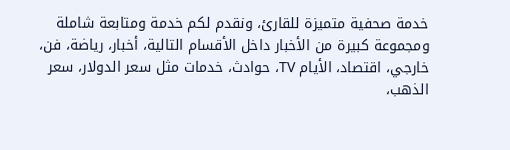خدمة صحفية متميزة للقارئ، ونقدم لكم خدمة ومتابعة شاملة ومجموعة كبيرة من الأخبار داخل الأقسام التالية، أخبار، رياضة، فن، خارجي، اقتصاد، الأيام TV، حوادث، خدمات مثل سعر الدولار، سعر الذهب،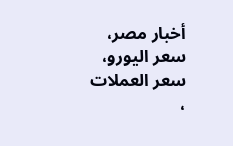أخبار مصر، سعر اليورو، سعر العملات ،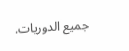جميع الدوريات.